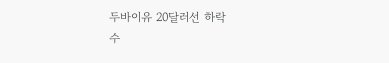두바이유 20달러선 하락
수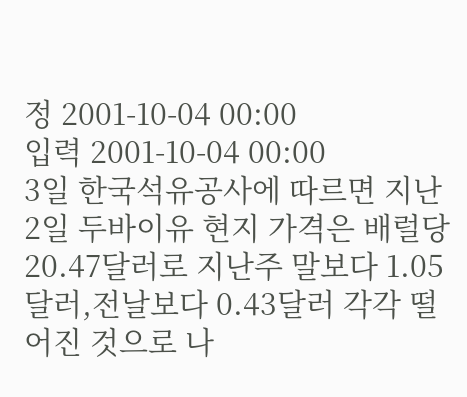정 2001-10-04 00:00
입력 2001-10-04 00:00
3일 한국석유공사에 따르면 지난 2일 두바이유 현지 가격은 배럴당 20.47달러로 지난주 말보다 1.05달러,전날보다 0.43달러 각각 떨어진 것으로 나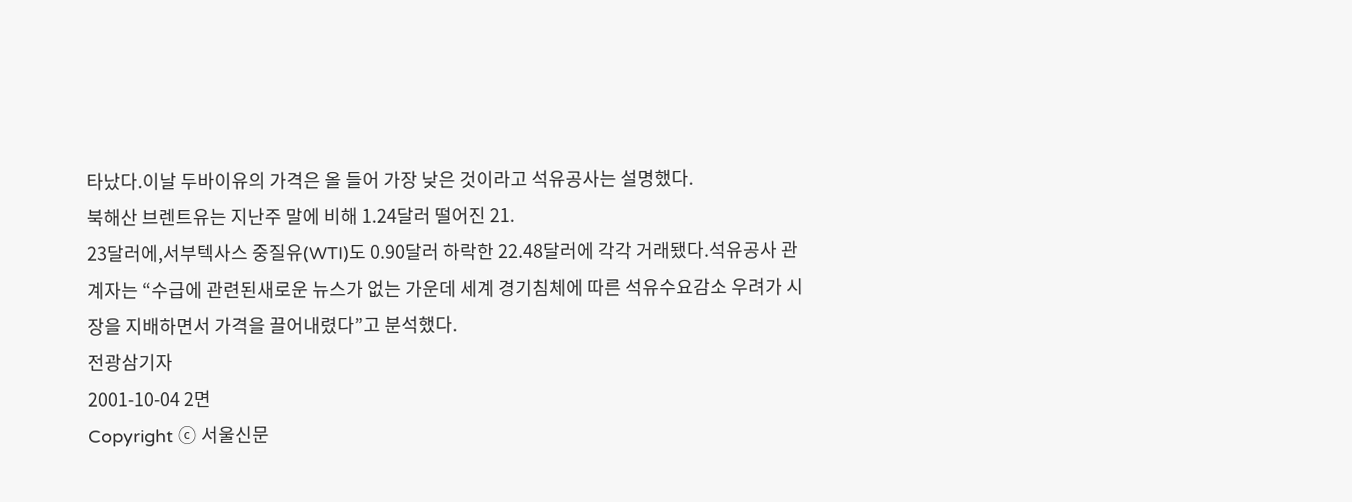타났다.이날 두바이유의 가격은 올 들어 가장 낮은 것이라고 석유공사는 설명했다.
북해산 브렌트유는 지난주 말에 비해 1.24달러 떨어진 21.
23달러에,서부텍사스 중질유(WTI)도 0.90달러 하락한 22.48달러에 각각 거래됐다.석유공사 관계자는 “수급에 관련된새로운 뉴스가 없는 가운데 세계 경기침체에 따른 석유수요감소 우려가 시장을 지배하면서 가격을 끌어내렸다”고 분석했다.
전광삼기자
2001-10-04 2면
Copyright ⓒ 서울신문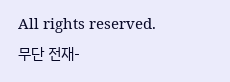All rights reserved. 무단 전재-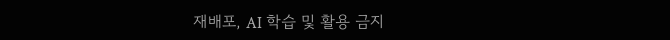재배포, AI 학습 및 활용 금지